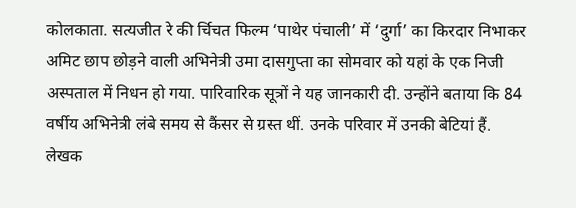कोलकाता. सत्यजीत रे की र्चिचत फिल्म ‘पाथेर पंचाली’ में ‘दुर्गा’ का किरदार निभाकर अमिट छाप छोड़ने वाली अभिनेत्री उमा दासगुप्ता का सोमवार को यहां के एक निजी अस्पताल में निधन हो गया. पारिवारिक सूत्रों ने यह जानकारी दी. उन्होंने बताया कि 84 वर्षीय अभिनेत्री लंबे समय से कैंसर से ग्रस्त थीं. उनके परिवार में उनकी बेटियां हैं. लेखक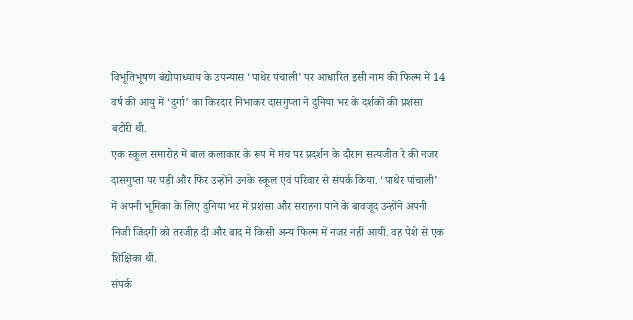विभूतिभूषण बंद्योपाध्याय के उपन्यास ‘पाथेर पंचाली’ पर आधारित इसी नाम की फिल्म में 14 वर्ष की आयु में ‘दुर्गा’ का किरदार निभाकर दासगुप्ता ने दुनिया भर के दर्शकों की प्रशंसा बटोरी थी.
एक स्कूल समारोह में बाल कलाकार के रूप में मंच पर प्रदर्शन के दौरान सत्यजीत रे की नजर दासगुप्ता पर पड़ी और फिर उन्होंने उनके स्कूल एवं परिवार से संपर्क किया. ‘पाथेर पांचाली’ में अपनी भूमिका के लिए दुनिया भर में प्रशंसा और सराहना पाने के बावजूद उन्होंने अपनी निजी जिंदगी को तरजीह दी और बाद में किसी अन्य फिल्म में नजर नहीं आयीं. वह पेशे से एक शिक्षिका थीं.
संपर्क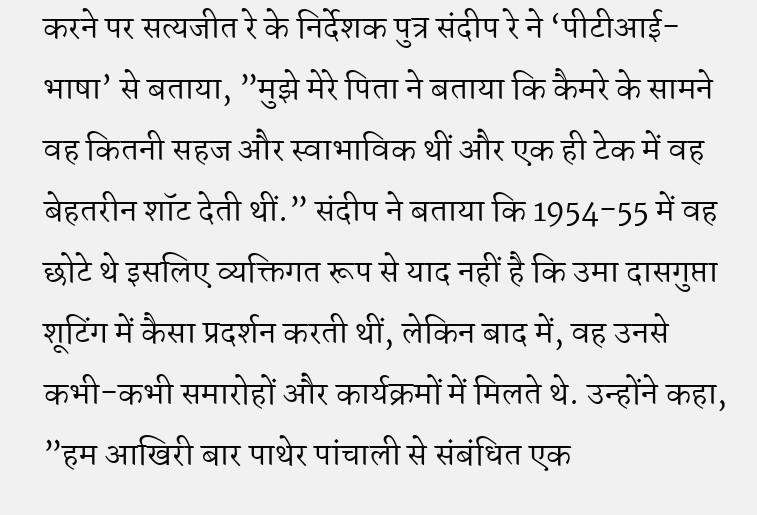करने पर सत्यजीत रे के निर्देशक पुत्र संदीप रे ने ‘पीटीआई-भाषा’ से बताया, ”मुझे मेरे पिता ने बताया कि कैमरे के सामने वह कितनी सहज और स्वाभाविक थीं और एक ही टेक में वह बेहतरीन शॉट देती थीं.” संदीप ने बताया कि 1954-55 में वह छोटे थे इसलिए व्यक्तिगत रूप से याद नहीं है कि उमा दासगुप्ता शूटिंग में कैसा प्रदर्शन करती थीं, लेकिन बाद में, वह उनसे कभी-कभी समारोहों और कार्यक्रमों में मिलते थे. उन्होंने कहा, ”हम आखिरी बार पाथेर पांचाली से संबंधित एक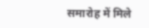समारोह में मिले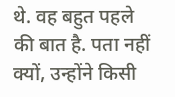थे. वह बहुत पहले की बात है. पता नहीं क्यों, उन्होंने किसी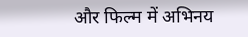और फिल्म में अभिनय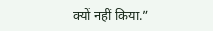क्यों नहीं किया.”